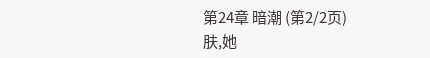第24章 暗潮 (第2/2页)
肤,她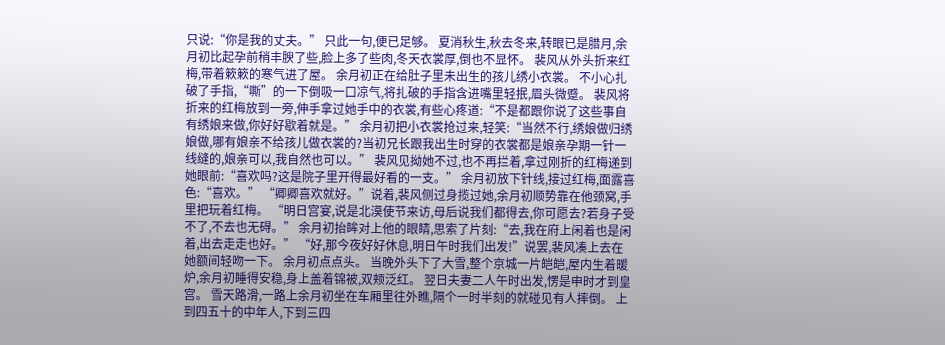只说:“你是我的丈夫。” 只此一句,便已足够。 夏消秋生,秋去冬来,转眼已是腊月,余月初比起孕前稍丰腴了些,脸上多了些肉,冬天衣裳厚,倒也不显怀。 裴风从外头折来红梅,带着簌簌的寒气进了屋。 余月初正在给肚子里未出生的孩儿绣小衣裳。 不小心扎破了手指,“嘶”的一下倒吸一口凉气,将扎破的手指含进嘴里轻抿,眉头微蹙。 裴风将折来的红梅放到一旁,伸手拿过她手中的衣裳,有些心疼道:“不是都跟你说了这些事自有绣娘来做,你好好歇着就是。” 余月初把小衣裳抢过来,轻笑:“当然不行,绣娘做归绣娘做,哪有娘亲不给孩儿做衣裳的?当初兄长跟我出生时穿的衣裳都是娘亲孕期一针一线缝的,娘亲可以,我自然也可以。” 裴风见拗她不过,也不再拦着,拿过刚折的红梅递到她眼前:“喜欢吗?这是院子里开得最好看的一支。” 余月初放下针线,接过红梅,面露喜色:“喜欢。” “卿卿喜欢就好。”说着,裴风侧过身揽过她,余月初顺势靠在他颈窝,手里把玩着红梅。 “明日宫宴,说是北漠使节来访,母后说我们都得去,你可愿去?若身子受不了,不去也无碍。” 余月初抬眸对上他的眼睛,思索了片刻:“去,我在府上闲着也是闲着,出去走走也好。” “好,那今夜好好休息,明日午时我们出发!”说罢,裴风凑上去在她额间轻吻一下。 余月初点点头。 当晚外头下了大雪,整个京城一片皑皑,屋内生着暖炉,余月初睡得安稳,身上盖着锦被,双颊泛红。 翌日夫妻二人午时出发,愣是申时才到皇宫。 雪天路滑,一路上余月初坐在车厢里往外瞧,隔个一时半刻的就碰见有人摔倒。 上到四五十的中年人,下到三四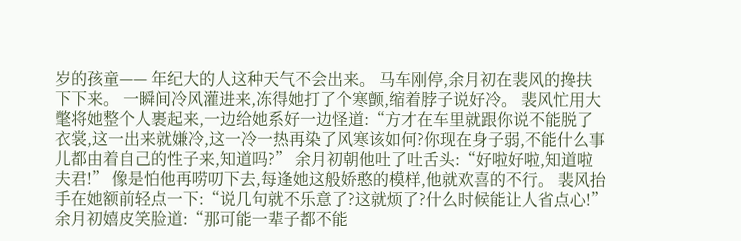岁的孩童—— 年纪大的人这种天气不会出来。 马车刚停,余月初在裴风的搀扶下下来。 一瞬间冷风灌进来,冻得她打了个寒颤,缩着脖子说好冷。 裴风忙用大氅将她整个人裹起来,一边给她系好一边怪道:“方才在车里就跟你说不能脱了衣裳,这一出来就嫌冷,这一冷一热再染了风寒该如何?你现在身子弱,不能什么事儿都由着自己的性子来,知道吗?” 余月初朝他吐了吐舌头:“好啦好啦,知道啦夫君!” 像是怕他再唠叨下去,每逢她这般娇憨的模样,他就欢喜的不行。 裴风抬手在她额前轻点一下:“说几句就不乐意了?这就烦了?什么时候能让人省点心!” 余月初嬉皮笑脸道:“那可能一辈子都不能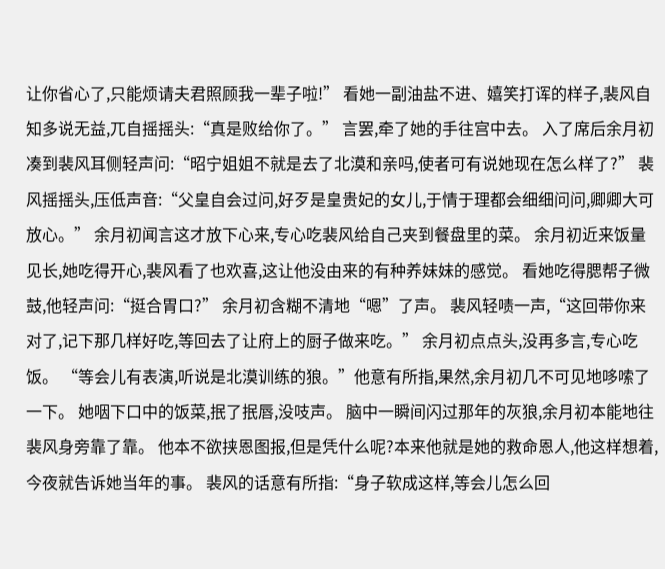让你省心了,只能烦请夫君照顾我一辈子啦!” 看她一副油盐不进、嬉笑打诨的样子,裴风自知多说无益,兀自摇摇头:“真是败给你了。” 言罢,牵了她的手往宫中去。 入了席后余月初凑到裴风耳侧轻声问:“昭宁姐姐不就是去了北漠和亲吗,使者可有说她现在怎么样了?” 裴风摇摇头,压低声音:“父皇自会过问,好歹是皇贵妃的女儿,于情于理都会细细问问,卿卿大可放心。” 余月初闻言这才放下心来,专心吃裴风给自己夹到餐盘里的菜。 余月初近来饭量见长,她吃得开心,裴风看了也欢喜,这让他没由来的有种养妹妹的感觉。 看她吃得腮帮子微鼓,他轻声问:“挺合胃口?” 余月初含糊不清地“嗯”了声。 裴风轻啧一声,“这回带你来对了,记下那几样好吃,等回去了让府上的厨子做来吃。” 余月初点点头,没再多言,专心吃饭。 “等会儿有表演,听说是北漠训练的狼。”他意有所指,果然,余月初几不可见地哆嗦了一下。 她咽下口中的饭菜,抿了抿唇,没吱声。 脑中一瞬间闪过那年的灰狼,余月初本能地往裴风身旁靠了靠。 他本不欲挟恩图报,但是凭什么呢?本来他就是她的救命恩人,他这样想着,今夜就告诉她当年的事。 裴风的话意有所指:“身子软成这样,等会儿怎么回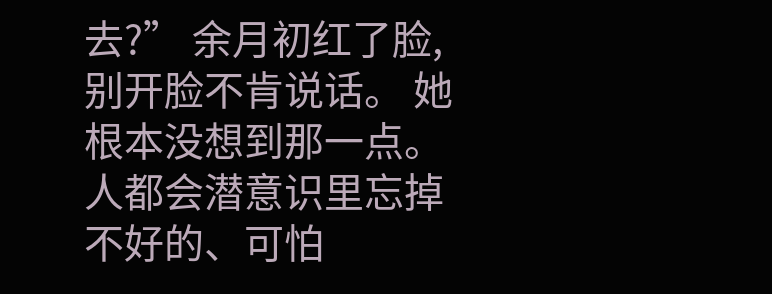去?” 余月初红了脸,别开脸不肯说话。 她根本没想到那一点。 人都会潜意识里忘掉不好的、可怕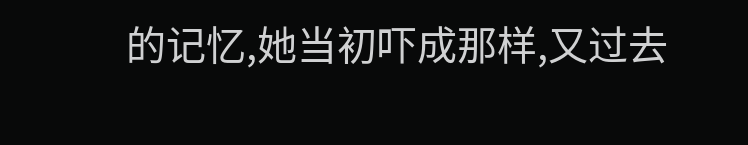的记忆,她当初吓成那样,又过去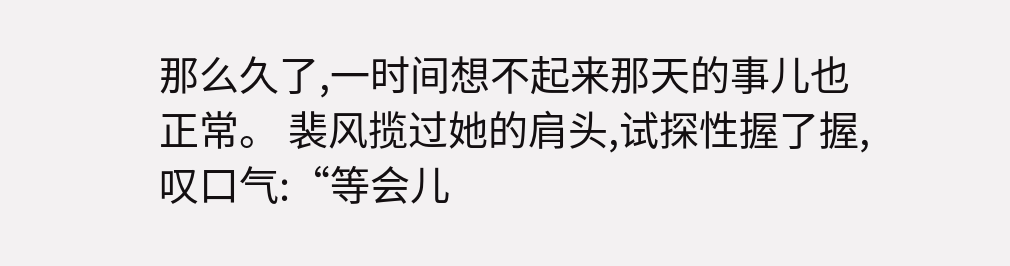那么久了,一时间想不起来那天的事儿也正常。 裴风揽过她的肩头,试探性握了握,叹口气:“等会儿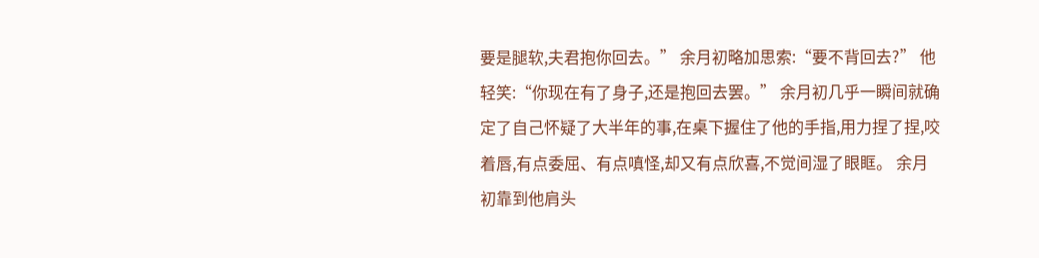要是腿软,夫君抱你回去。” 余月初略加思索:“要不背回去?” 他轻笑:“你现在有了身子,还是抱回去罢。” 余月初几乎一瞬间就确定了自己怀疑了大半年的事,在桌下握住了他的手指,用力捏了捏,咬着唇,有点委屈、有点嗔怪,却又有点欣喜,不觉间湿了眼眶。 余月初靠到他肩头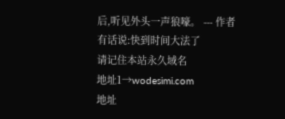后,听见外头一声狼嚎。 --- 作者有话说:快到时间大法了
请记住本站永久域名
地址1→wodesimi.com
地址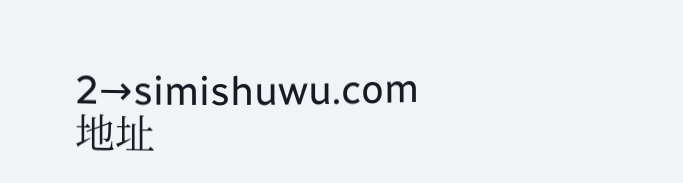2→simishuwu.com
地址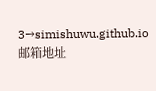3→simishuwu.github.io
邮箱地址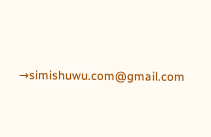→simishuwu.com@gmail.com